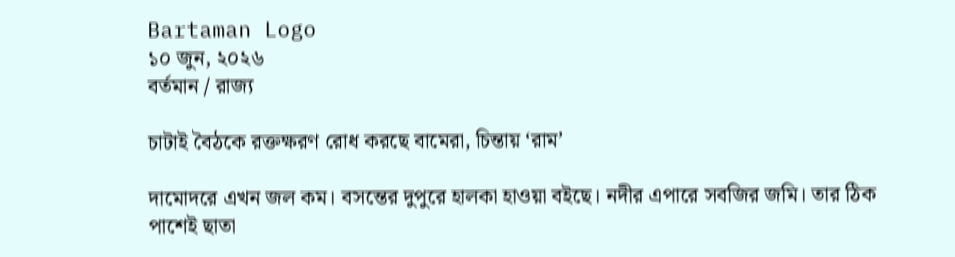Bartaman Logo
১০ জুন, ২০২৬
বর্তমান / রাজ্য

চাটাই বৈঠকে রক্তক্ষরণ রোধ করছে বামেরা, চিন্তায় ‘রাম’

দামোদরে এখন জল কম। বসন্তের দুপুরে হালকা হাওয়া বইছে। নদীর এপারে সবজির জমি। তার ঠিক পাশেই ছাতা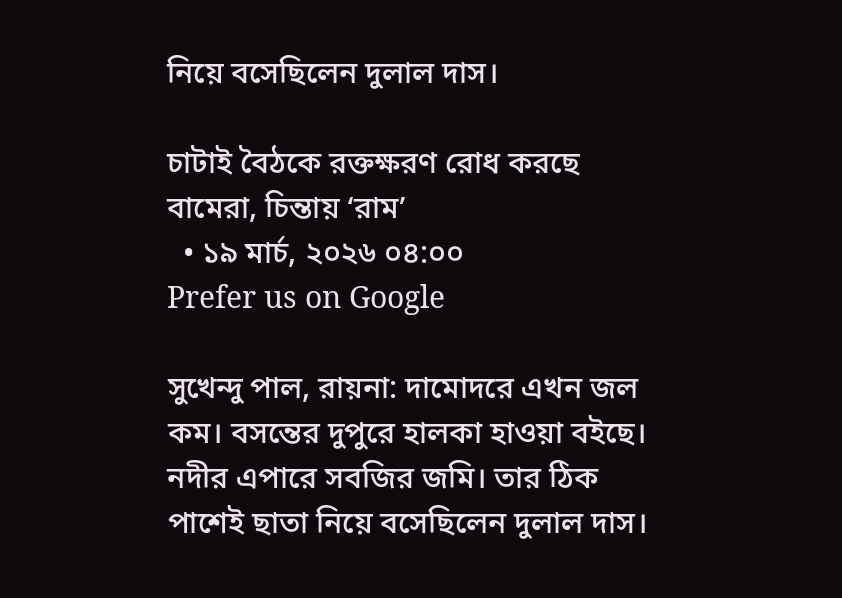নিয়ে বসেছিলেন দুলাল দাস।

চাটাই বৈঠকে রক্তক্ষরণ রোধ করছে বামেরা, চিন্তায় ‘রাম’
  • ১৯ মার্চ, ২০২৬ ০৪:০০
Prefer us on Google

সুখেন্দু পাল, রায়না: দামোদরে এখন জল কম। বসন্তের দুপুরে হালকা হাওয়া বইছে। নদীর এপারে সবজির জমি। তার ঠিক পাশেই ছাতা নিয়ে বসেছিলেন দুলাল দাস।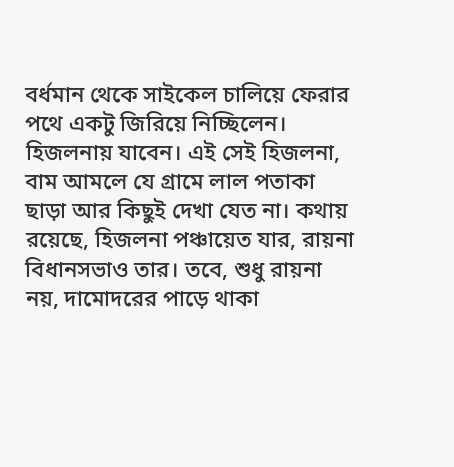বর্ধমান থেকে সাইকেল চালিয়ে ফেরার পথে একটু জিরিয়ে নিচ্ছিলেন। হিজলনায় যাবেন। এই সেই হিজলনা, বাম আমলে যে গ্রামে লাল পতাকা ছাড়া আর কিছুই দেখা যেত না। কথায় রয়েছে, হিজলনা পঞ্চায়েত যার, রায়না বিধানসভাও তার। তবে, শুধু রায়না নয়, দামোদরের পাড়ে থাকা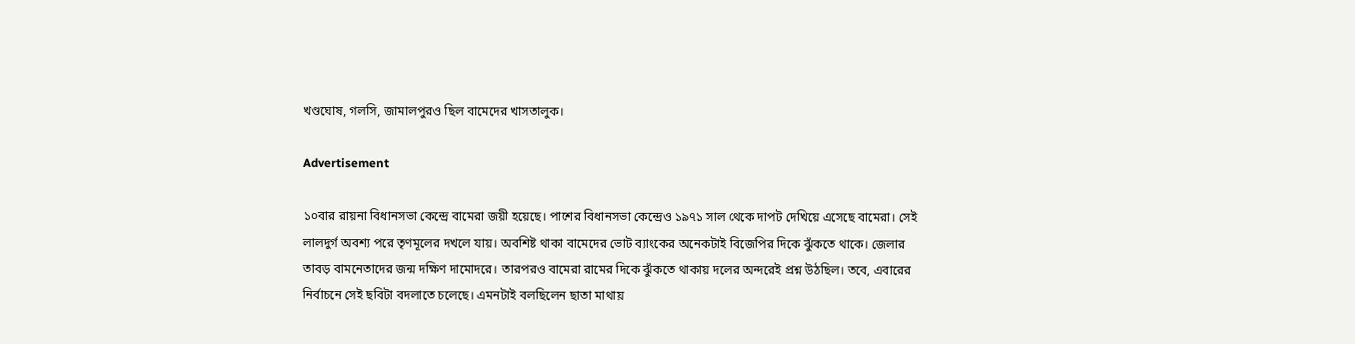খণ্ডঘোষ, গলসি, জামালপুরও ছিল বামেদের খাসতালুক।

Advertisement

১০বার রায়না বিধানসভা কেন্দ্রে বামেরা জয়ী হয়েছে। পাশের বিধানসভা কেন্দ্রেও ১৯৭১ সাল থেকে দাপট দেখিয়ে এসেছে বামেরা। সেই লালদুর্গ অবশ্য পরে তৃণমূলের দখলে যায়। অবশিষ্ট থাকা বামেদের ভোট ব্যাংকের অনেকটাই বিজেপির দিকে ঝুঁকতে থাকে। জেলার তাবড় বামনেতাদের জন্ম দক্ষিণ দামোদরে। তারপরও বামেরা রামের দিকে ঝুঁকতে থাকায় দলের অন্দরেই প্রশ্ন উঠছিল। তবে, এবারের নির্বাচনে সেই ছবিটা বদলাতে চলেছে। এমনটাই বলছিলেন ছাতা মাথায়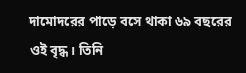দামোদরের পাড়ে বসে থাকা ৬৯ বছরের ওই বৃদ্ধ। তিনি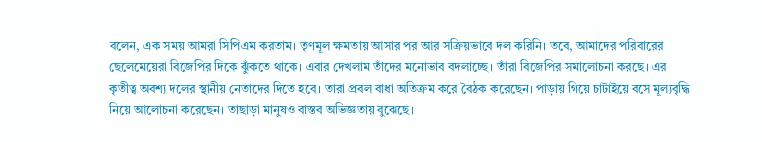বলেন, এক সময় আমরা সিপিএম করতাম। তৃণমূল ক্ষমতায় আসার পর আর সক্রিয়ভাবে দল করিনি। তবে, আমাদের পরিবারের ছেলেমেয়েরা বিজেপির দিকে ঝুঁকতে থাকে। এবার দেখলাম তাঁদের মনোভাব বদলাচ্ছে। তাঁরা বিজেপির সমালোচনা করছে। এর কৃতীত্ব অবশ্য দলের স্থানীয় নেতাদের দিতে হবে। তারা প্রবল বাধা অতিক্রম করে বৈঠক করেছেন। পাড়ায় গিয়ে চাটাইয়ে বসে মূল্যবৃদ্ধি নিয়ে আলোচনা করেছেন। তাছাড়া মানুষও বাস্তব অভিজ্ঞতায় বুঝেছে।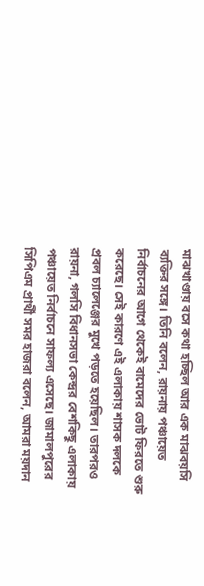মাঝখাণ্ডায় বসে কথা হচ্ছিল আর এক মাঝবয়সি ব্যক্তির সঙ্গে। তিনি বলেন, রায়নায় পঞ্চায়েত নির্বাচনের আগে থেকেই বামেদের ভোট ফিরতে শুরু করেছে। সেই কারণে এই এলাকায় শাসক দলকে প্রবল চ্যালেঞ্জের মুখে পড়তে হয়েছিল। তারপরও রায়না, গলসি বিধানসভা কেন্দ্রর বেশকিছু এলাকায় পঞ্চায়েত নির্বাচনে সাফল্য এসেছে। জামালপুরের সিপিএম প্রার্থী সমর হাজরা বলেন, আমরা ময়দান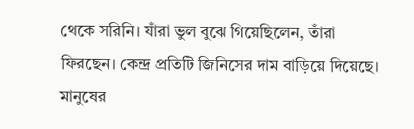থেকে সরিনি। যাঁরা ভুল বুঝে গিয়েছিলেন, তাঁরা ফিরছেন। কেন্দ্র প্রতিটি জিনিসের দাম বাড়িয়ে দিয়েছে। মানুষের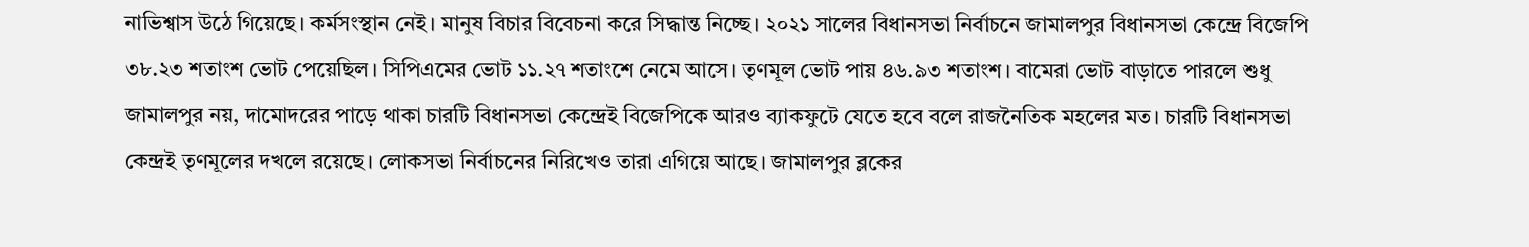নাভিশ্বাস উঠে গিয়েছে। কর্মসংস্থান নেই। মানুষ বিচার বিবেচনা করে সিদ্ধান্ত নিচ্ছে। ২০২১ সালের বিধানসভা নির্বাচনে জামালপুর বিধানসভা কেন্দ্রে বিজেপি ৩৮.২৩ শতাংশ ভোট পেয়েছিল। সিপিএমের ভোট ১১.২৭ শতাংশে নেমে আসে। তৃণমূল ভোট পায় ৪৬.৯৩ শতাংশ। বামেরা ভোট বাড়াতে পারলে শুধু জামালপুর নয়, দামোদরের পাড়ে থাকা চারটি বিধানসভা কেন্দ্রেই বিজেপিকে আরও ব্যাকফুটে যেতে হবে বলে রাজনৈতিক মহলের মত। চারটি বিধানসভা কেন্দ্রই তৃণমূলের দখলে রয়েছে। লোকসভা নির্বাচনের নিরিখেও তারা এগিয়ে আছে। জামালপুর ব্লকের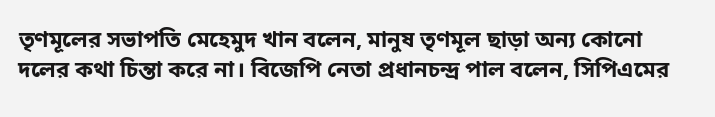তৃণমূলের সভাপতি মেহেমুদ খান বলেন, মানুষ তৃণমূল ছাড়া অন্য কোনো দলের কথা চিন্তা করে না। বিজেপি নেতা প্রধানচন্দ্র পাল বলেন, সিপিএমের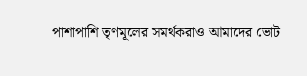পাশাপাশি তৃণমূলের সমর্থকরাও আমাদের ভোট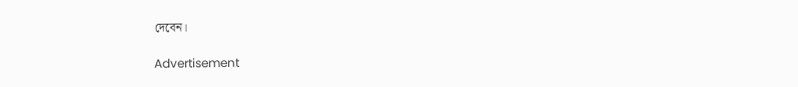দেবেন।

Advertisement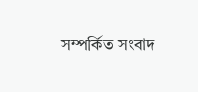সম্পর্কিত সংবাদ